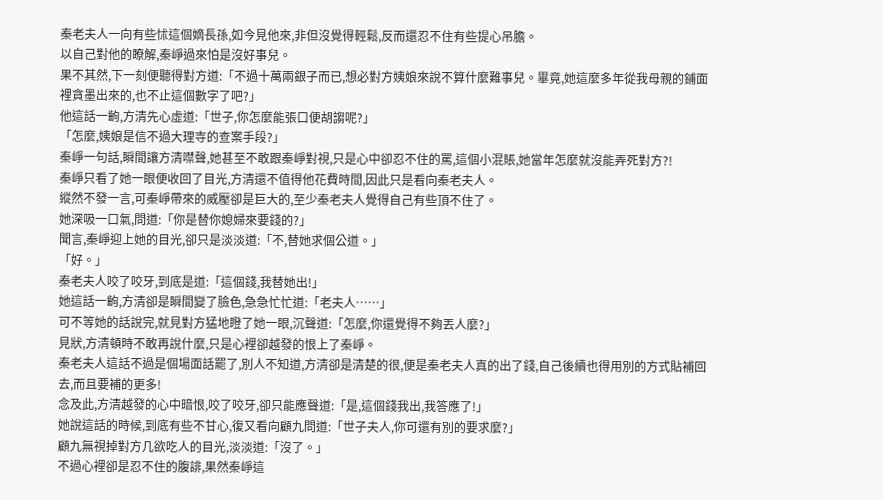秦老夫人一向有些怵這個嫡長孫,如今見他來,非但沒覺得輕鬆,反而還忍不住有些提心吊膽。
以自己對他的瞭解,秦崢過來怕是沒好事兒。
果不其然,下一刻便聽得對方道:「不過十萬兩銀子而已,想必對方姨娘來說不算什麼難事兒。畢竟,她這麼多年從我母親的鋪面裡貪墨出來的,也不止這個數字了吧?」
他這話一齣,方清先心虛道:「世子,你怎麼能張口便胡謅呢?」
「怎麼,姨娘是信不過大理寺的查案手段?」
秦崢一句話,瞬間讓方清噤聲,她甚至不敢跟秦崢對視,只是心中卻忍不住的罵,這個小混賬,她當年怎麼就沒能弄死對方?!
秦崢只看了她一眼便收回了目光,方清還不值得他花費時間,因此只是看向秦老夫人。
縱然不發一言,可秦崢帶來的威壓卻是巨大的,至少秦老夫人覺得自己有些頂不住了。
她深吸一口氣,問道:「你是替你媳婦來要錢的?」
聞言,秦崢迎上她的目光,卻只是淡淡道:「不,替她求個公道。」
「好。」
秦老夫人咬了咬牙,到底是道:「這個錢,我替她出!」
她這話一齣,方清卻是瞬間變了臉色,急急忙忙道:「老夫人……」
可不等她的話說完,就見對方猛地瞪了她一眼,沉聲道:「怎麼,你還覺得不夠丟人麼?」
見狀,方清頓時不敢再說什麼,只是心裡卻越發的恨上了秦崢。
秦老夫人這話不過是個場面話罷了,別人不知道,方清卻是清楚的很,便是秦老夫人真的出了錢,自己後續也得用別的方式貼補回去,而且要補的更多!
念及此,方清越發的心中暗恨,咬了咬牙,卻只能應聲道:「是,這個錢我出,我答應了!」
她說這話的時候,到底有些不甘心,復又看向顧九問道:「世子夫人,你可還有別的要求麼?」
顧九無視掉對方几欲吃人的目光,淡淡道:「沒了。」
不過心裡卻是忍不住的腹誹,果然秦崢這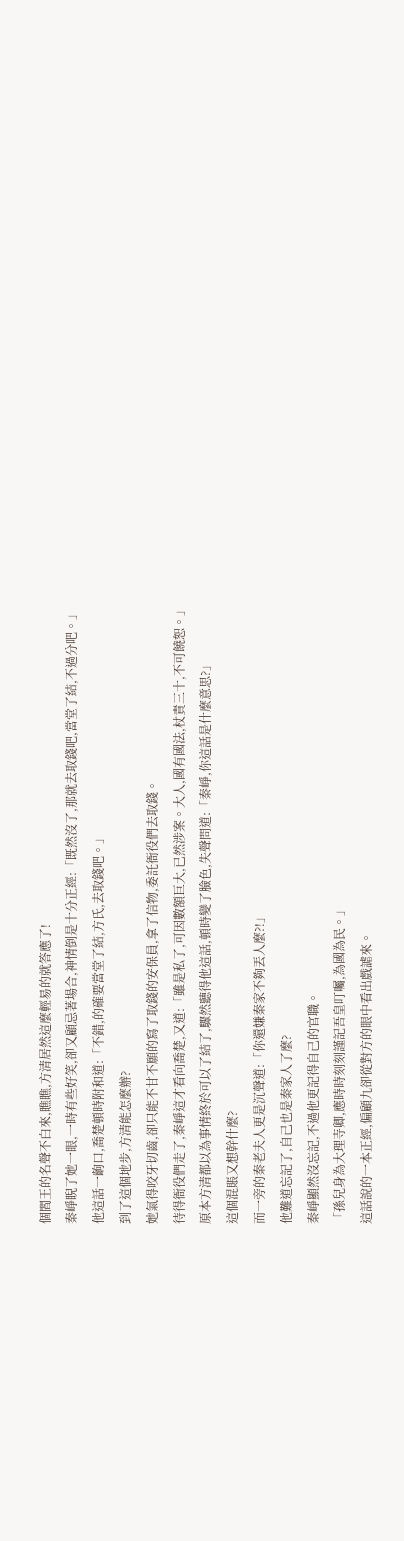個閻王的名聲不白來,瞧瞧,方清居然這麼輕易的就答應了!
秦崢睨了她一眼,一時有些好笑,卻又顧忌著場合,神情倒是十分正經:「既然沒了,那就去取錢吧,當堂了結,不過分吧。」
他這話一齣口,喬楚頓時附和道:「不錯,的確要當堂了結,方氏,去取錢吧。」
到了這個地步,方清能怎麼辦?
她氣得咬牙切齒,卻只能不甘不願的寫了取錢的安保員,拿了信物,委託衙役們去取錢。
待得衙役們走了,秦崢這才看向喬楚,又道:「雖是私了,可因數額巨大,已然涉案。大人,國有國法,杖責三十,不可饒恕。」
原本方清都以為事情終於可以了結了,驟然聽得他這話,頓時變了臉色,失聲問道:「秦崢,你這話是什麼意思?」
這個混賬又想幹什麼?
而一旁的秦老夫人更是沉聲道:「你還嫌秦家不夠丟人麼?!」
他難道忘記了,自己也是秦家人了麼?
秦崢顯然沒忘記,不過他更記得自己的官職。
「孫兒身為大理寺卿,應時時刻刻謹記吾皇叮囑,為國為民。」
這話說的一本正經,偏顧九卻從對方的眼中看出戲謔來。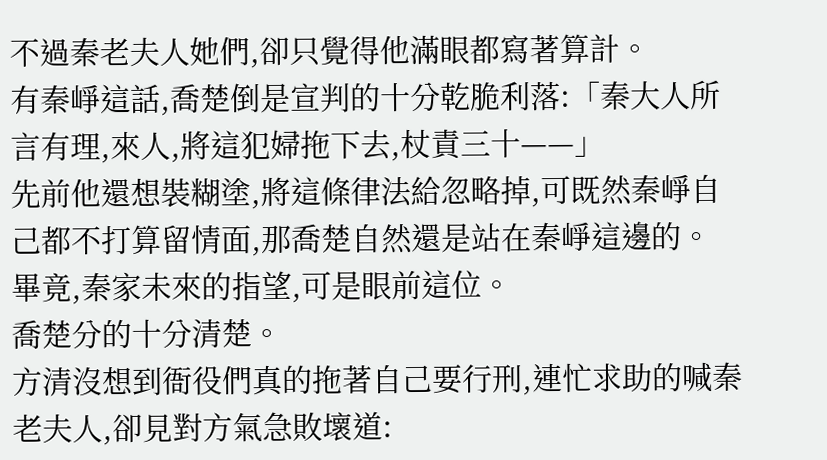不過秦老夫人她們,卻只覺得他滿眼都寫著算計。
有秦崢這話,喬楚倒是宣判的十分乾脆利落:「秦大人所言有理,來人,將這犯婦拖下去,杖責三十——」
先前他還想裝糊塗,將這條律法給忽略掉,可既然秦崢自己都不打算留情面,那喬楚自然還是站在秦崢這邊的。
畢竟,秦家未來的指望,可是眼前這位。
喬楚分的十分清楚。
方清沒想到衙役們真的拖著自己要行刑,連忙求助的喊秦老夫人,卻見對方氣急敗壞道: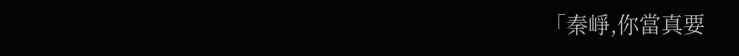「秦崢,你當真要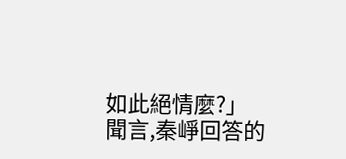如此絕情麼?」
聞言,秦崢回答的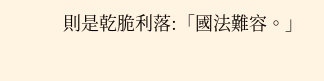則是乾脆利落:「國法難容。」